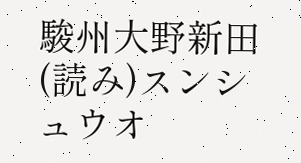駿州大野新田(読み)スンシュウオ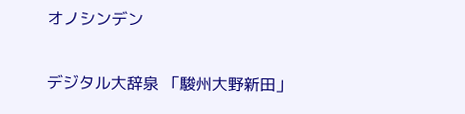オノシンデン

デジタル大辞泉 「駿州大野新田」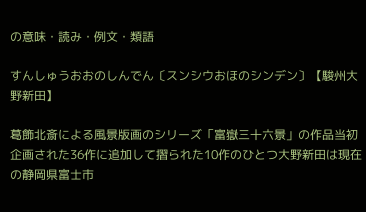の意味・読み・例文・類語

すんしゅうおおのしんでん〔スンシウおほのシンデン〕【駿州大野新田】

葛飾北斎による風景版画のシリーズ「富嶽三十六景」の作品当初企画された36作に追加して摺られた10作のひとつ大野新田は現在の静岡県富士市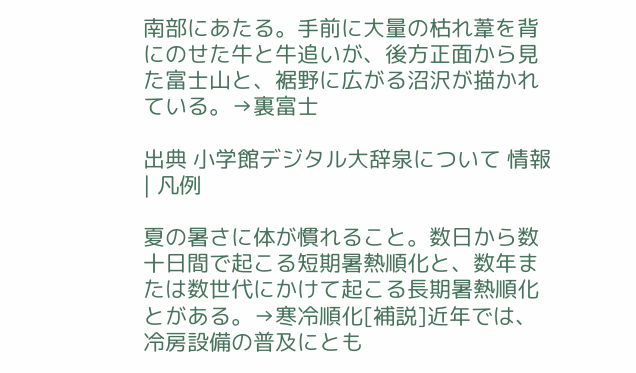南部にあたる。手前に大量の枯れ葦を背にのせた牛と牛追いが、後方正面から見た富士山と、裾野に広がる沼沢が描かれている。→裏富士

出典 小学館デジタル大辞泉について 情報 | 凡例

夏の暑さに体が慣れること。数日から数十日間で起こる短期暑熱順化と、数年または数世代にかけて起こる長期暑熱順化とがある。→寒冷順化[補説]近年では、冷房設備の普及にとも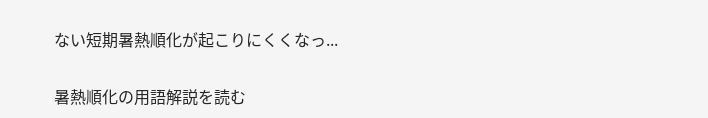ない短期暑熱順化が起こりにくくなっ...

暑熱順化の用語解説を読む